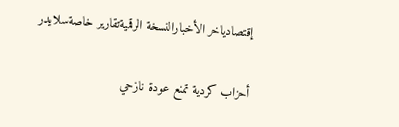إقتصادياخر الأخبارالنسخة الرقميةتقارير خاصةسلايدر

أحزاب كردية تمنع عودة نازحي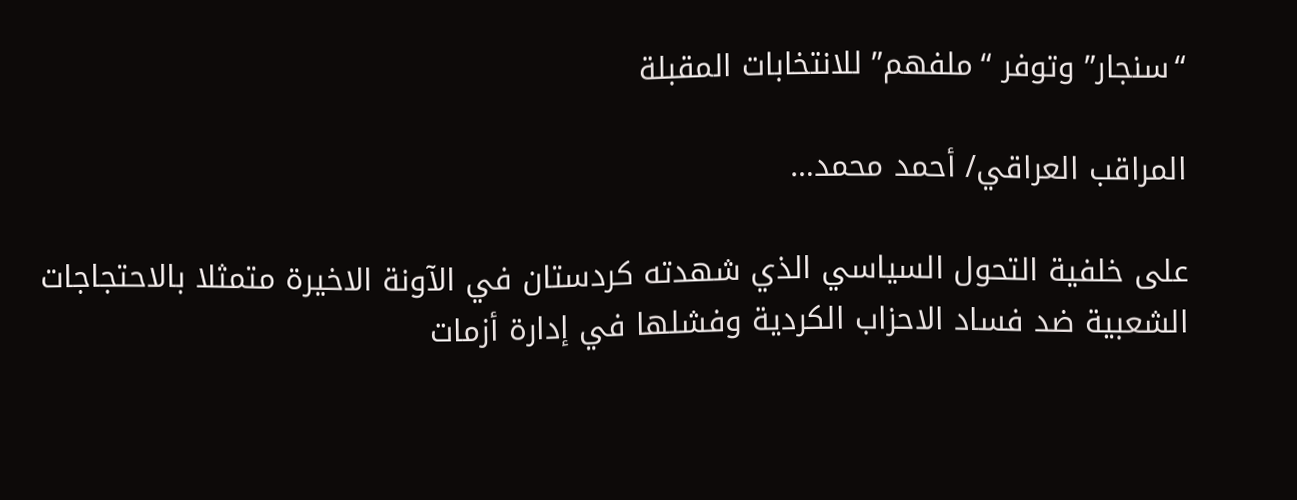“سنجار” وتوفر “ملفهم” للانتخابات المقبلة

المراقب العراقي/ أحمد محمد…

على خلفية التحول السياسي الذي شهدته كردستان في الآونة الاخيرة متمثلا بالاحتجاجات الشعبية ضد فساد الاحزاب الكردية وفشلها في إدارة أزمات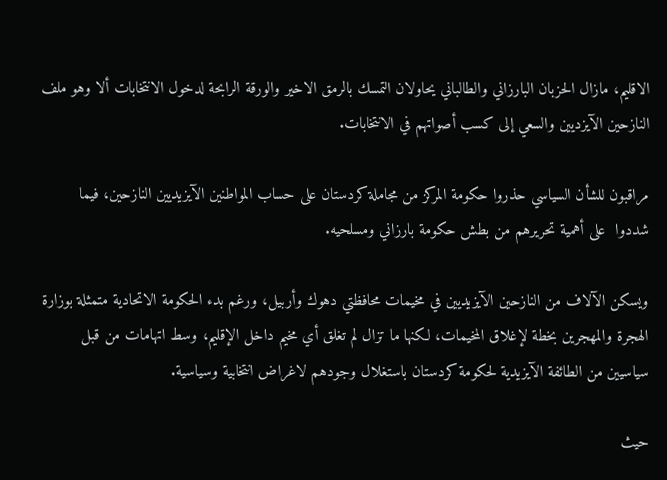الاقليم، مازال الحزبان البارزاني والطالباني يحاولان التمسك بالرمق الاخير والورقة الرابحة لدخول الانتخابات ألا وهو ملف النازحين الآيزديين والسعي إلى كسب أصواتهم في الانتخابات.

مراقبون للشأن السياسي حذروا حكومة المركز من مجاملة كردستان على حساب المواطنين الآيزيديين النازحين، فيما شددوا  على أهمية تحريرهم من بطش حكومة بارزاني ومسلحيه.

ويسكن الآلاف من النازحين الآيزيديين في مخيمات محافظتي دهوك وأربيل، ورغم بدء الحكومة الاتحادية متمثلة بوزارة الهجرة والمهجرين بخطة لإغلاق المخيمات، لكنها ما تزال لم تغلق أي مخيم داخل الإقليم، وسط اتهامات من قبل سياسيين من الطائفة الآيزيدية لحكومة كردستان باستغلال وجودهم لاغراض انتخابية وسياسية.

حيث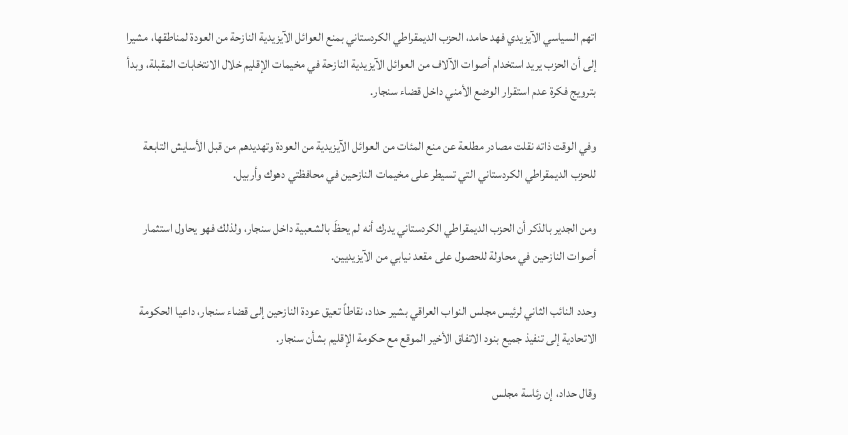اتهم السياسي الآيزيدي فهد حامد، الحزب الديمقراطي الكردستاني بمنع العوائل الآيزيدية النازحة من العودة لمناطقها، مشيرا إلى أن الحزب يريد استخدام أصوات الآلاف من العوائل الآيزيدية النازحة في مخيمات الإقليم خلال الانتخابات المقبلة، وبدأ بترويج فكرة عدم استقرار الوضع الأمني داخل قضاء سنجار.

وفي الوقت ذاته نقلت مصادر مطلعة عن منع المئات من العوائل الآيزيدية من العودة وتهديدهم من قبل الأسايش التابعة للحزب الديمقراطي الكردستاني التي تسيطر على مخيمات النازحين في محافظتي دهوك وأربيل.

ومن الجدير بالذكر أن الحزب الديمقراطي الكردستاني يدرك أنه لم يحظَ بالشعبية داخل سنجار، ولذلك فهو يحاول استثمار أصوات النازحين في محاولة للحصول على مقعد نيابي من الآيزيديين.

وحدد النائب الثاني لرئيس مجلس النواب العراقي بشير حداد، نقاطاً تعيق عودة النازحين إلى قضاء سنجار، داعيا الحكومة الاتحادية إلى تنفيذ جميع بنود الاتفاق الأخير الموقع مع حكومة الإقليم بشأن سنجار.

وقال حداد، إن رئاسة مجلس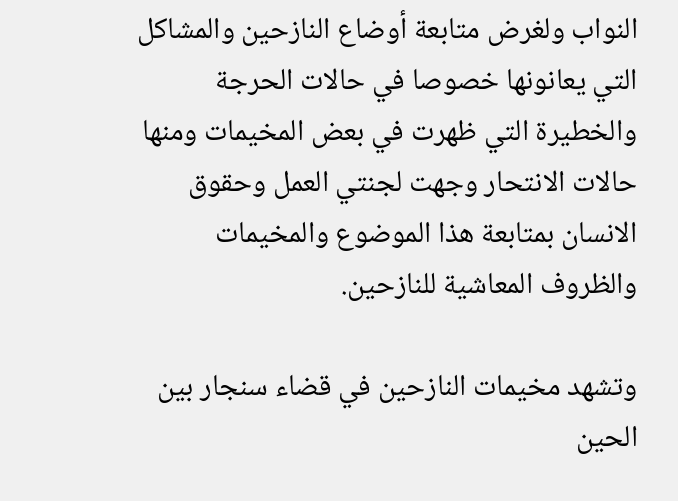النواب ولغرض متابعة أوضاع النازحين والمشاكل التي يعانونها خصوصا في حالات الحرجة والخطيرة التي ظهرت في بعض المخيمات ومنها حالات الانتحار وجهت لجنتي العمل وحقوق الانسان بمتابعة هذا الموضوع والمخيمات والظروف المعاشية للنازحين.

وتشهد مخيمات النازحين في قضاء سنجار بين الحين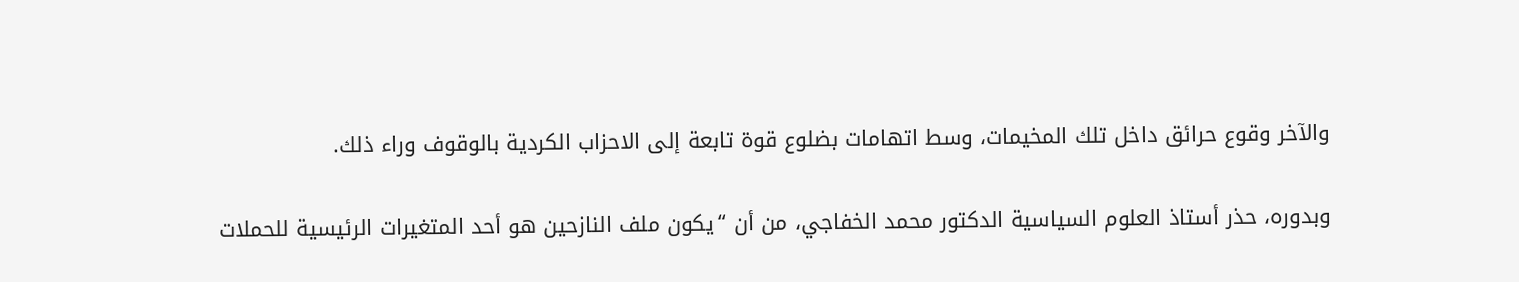والآخر وقوع حرائق داخل تلك المخيمات، وسط اتهامات بضلوع قوة تابعة إلى الاحزاب الكردية بالوقوف وراء ذلك.

وبدوره، حذر أستاذ العلوم السياسية الدكتور محمد الخفاجي، من أن “يكون ملف النازحين هو أحد المتغيرات الرئيسية للحملات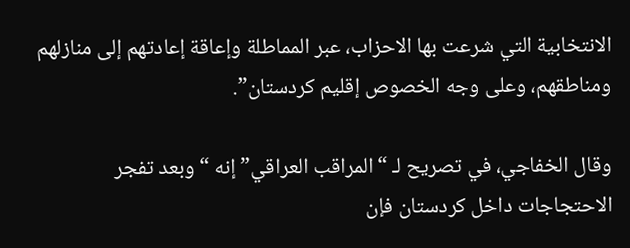الانتخابية التي شرعت بها الاحزاب، عبر المماطلة وإعاقة إعادتهم إلى منازلهم ومناطقهم، وعلى وجه الخصوص إقليم كردستان”.

وقال الخفاجي، في تصريح لـ “المراقب العراقي” إنه “وبعد تفجر الاحتجاجات داخل كردستان فإن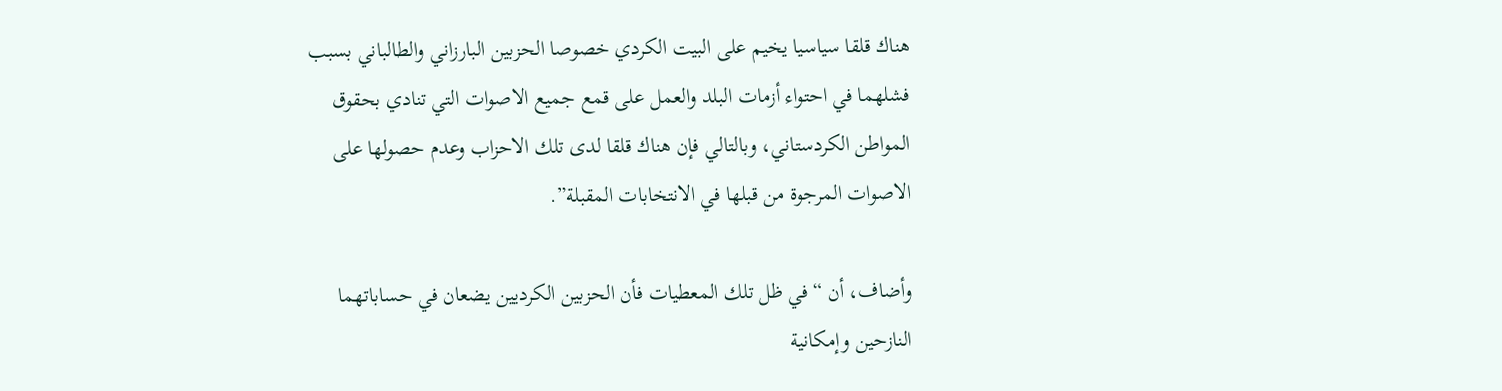هناك قلقا سياسيا يخيم على البيت الكردي خصوصا الحزبين البارزاني والطالباني بسبب فشلهما في احتواء أزمات البلد والعمل على قمع جميع الاصوات التي تنادي بحقوق المواطن الكردستاني، وبالتالي فإن هناك قلقا لدى تلك الاحزاب وعدم حصولها على الاصوات المرجوة من قبلها في الانتخابات المقبلة”.

وأضاف، أن “في ظل تلك المعطيات فأن الحزبين الكرديين يضعان في حساباتهما النازحين وإمكانية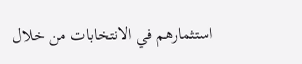استثمارهم في الانتخابات من خلال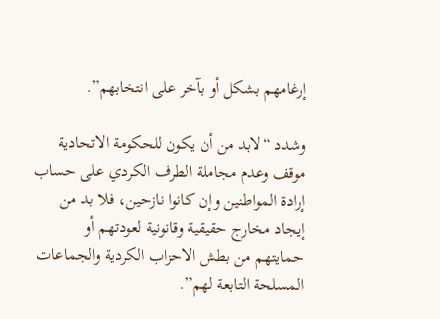إرغامهم بشكل أو بآخر على انتخابهم”.

وشدد “لابد من أن يكون للحكومة الاتحادية موقف وعدم مجاملة الطرف الكردي على حساب إرادة المواطنين وإن كانوا نازحين، فلا بد من إيجاد مخارج حقيقية وقانونية لعودتهم أو حمايتهم من بطش الاحزاب الكردية والجماعات المسلحة التابعة لهم”.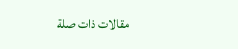مقالات ذات صلة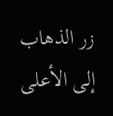زر الذهاب إلى الأعلى